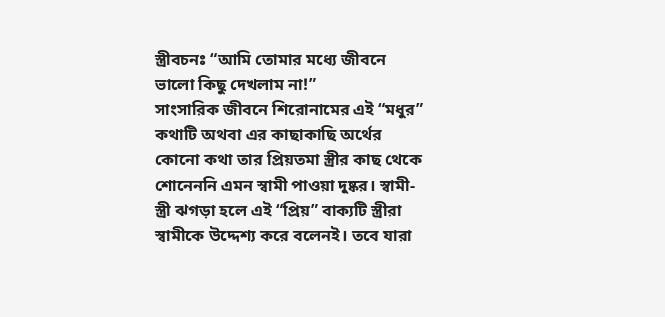স্ত্রীবচনঃ “আমি তোমার মধ্যে জীবনে ভালো কিছু দেখলাম না!”
সাংসারিক জীবনে শিরোনামের এই “মধুর” কথাটি অথবা এর কাছাকাছি অর্থের কোনো কথা তার প্রিয়তমা স্ত্রীর কাছ থেকে শোনেননি এমন স্বামী পাওয়া দুষ্কর। স্বামী-স্ত্রী ঝগড়া হলে এই “প্রিয়” বাক্যটি স্ত্রীরা স্বামীকে উদ্দেশ্য করে বলেনই। তবে যারা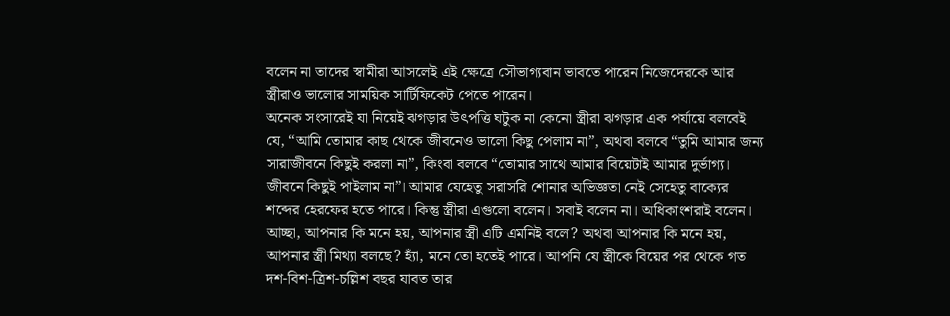বলেন না তাদের স্বামীরা আসলেই এই ক্ষেত্রে সৌভাগ্যবান ভাবতে পারেন নিজেদেরকে আর স্ত্রীরাও ভালোর সাময়িক সার্টিফিকেট পেতে পারেন।
অনেক সংসারেই যা নিয়েই ঝগড়ার উৎপত্তি ঘটুক না কেনো স্ত্রীরা ঝগড়ার এক পর্যায়ে বলবেই যে, “আমি তোমার কাছ থেকে জীবনেও ভালো কিছু পেলাম না”, অথবা বলবে “তুমি আমার জন্য সারাজীবনে কিছুই করলা না”, কিংবা বলবে “তোমার সাথে আমার বিয়েটাই আমার দুর্ভাগ্য। জীবনে কিছুই পাইলাম না”। আমার যেহেতু সরাসরি শোনার অভিজ্ঞতা নেই সেহেতু বাক্যের শব্দের হেরফের হতে পারে। কিন্তু স্ত্রীরা এগুলো বলেন। সবাই বলেন না। অধিকাংশরাই বলেন।
আচ্ছা, আপনার কি মনে হয়, আপনার স্ত্রী এটি এমনিই বলে? অথবা আপনার কি মনে হয়, আপনার স্ত্রী মিথ্যা বলছে? হ্যাঁ, মনে তো হতেই পারে। আপনি যে স্ত্রীকে বিয়ের পর থেকে গত দশ-বিশ-ত্রিশ-চল্লিশ বছর যাবত তার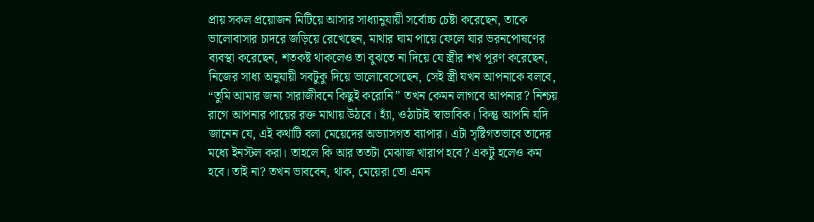প্রায় সকল প্রয়োজন মিটিয়ে আসার সাধ্যানুযায়ী সর্বোচ্চ চেষ্টা করেছেন, তাকে ভালোবাসার চাদরে জড়িয়ে রেখেছেন, মাথার ঘাম পায়ে ফেলে যার ভরনপোষণের ব্যবস্থা করেছেন, শতকষ্ট থাকলেও তা বুঝতে না দিয়ে যে স্ত্রীর শখ পূরণ করেছেন, নিজের সাধ্য অনুযায়ী সবটুকু দিয়ে ভালোবেসেছেন, সেই স্ত্রী যখন আপনাকে বলবে, “তুমি আমার জন্য সারাজীবনে কিছুই করোনি” তখন কেমন লাগবে আপনার? নিশ্চয় রাগে আপনার পায়ের রক্ত মাথায় উঠবে। হ্যাঁ, ওঠাটাই স্বাভাবিক। কিন্তু আপনি যদি জানেন যে, এই কথাটি বলা মেয়েদের অভ্যাসগত ব্যাপার। এটা সৃষ্টিগতভাবে তাদের মধ্যে ইনস্টল করা। তাহলে কি আর ততটা মেঝাজ খারাপ হবে? একটু হলেও কম হবে। তাই না? তখন ভাববেন, থাক, মেয়েরা তো এমন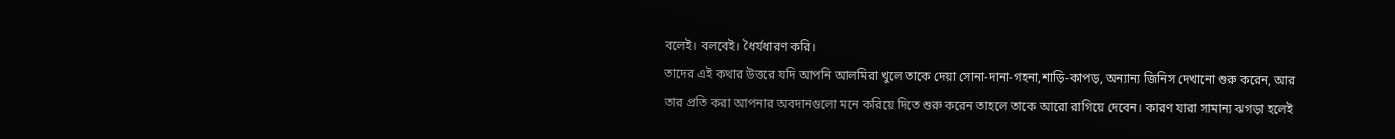বলেই। বলবেই। ধৈর্যধারণ করি।
তাদের এই কথার উত্তরে যদি আপনি আলমিরা খুলে তাকে দেয়া সোনা-দানা-গহনা,শাড়ি-কাপড়, অন্যান্য জিনিস দেখানো শুরু করেন, আর তার প্রতি করা আপনার অবদানগুলো মনে করিয়ে দিতে শুরু করেন তাহলে তাকে আরো রাগিয়ে দেবেন। কারণ যারা সামান্য ঝগড়া হলেই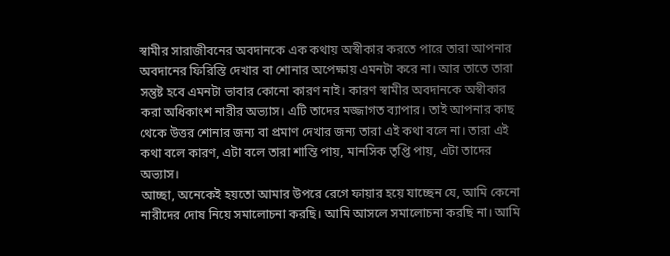স্বামীর সারাজীবনের অবদানকে এক কথায় অস্বীকার করতে পারে তারা আপনার অবদানের ফিরিস্তি দেখার বা শোনার অপেক্ষায় এমনটা করে না। আর তাতে তারা সন্তুষ্ট হবে এমনটা ভাবার কোনো কারণ নাই। কারণ স্বামীর অবদানকে অস্বীকার করা অধিকাংশ নারীর অভ্যাস। এটি তাদের মজ্জাগত ব্যাপার। তাই আপনার কাছ থেকে উত্তর শোনার জন্য বা প্রমাণ দেখার জন্য তারা এই কথা বলে না। তারা এই কথা বলে কারণ, এটা বলে তারা শান্তি পায়, মানসিক তৃপ্তি পায়, এটা তাদের অভ্যাস।
আচ্ছা, অনেকেই হয়তো আমার উপরে রেগে ফায়ার হয়ে যাচ্ছেন যে, আমি কেনো নারীদের দোষ নিয়ে সমালোচনা করছি। আমি আসলে সমালোচনা করছি না। আমি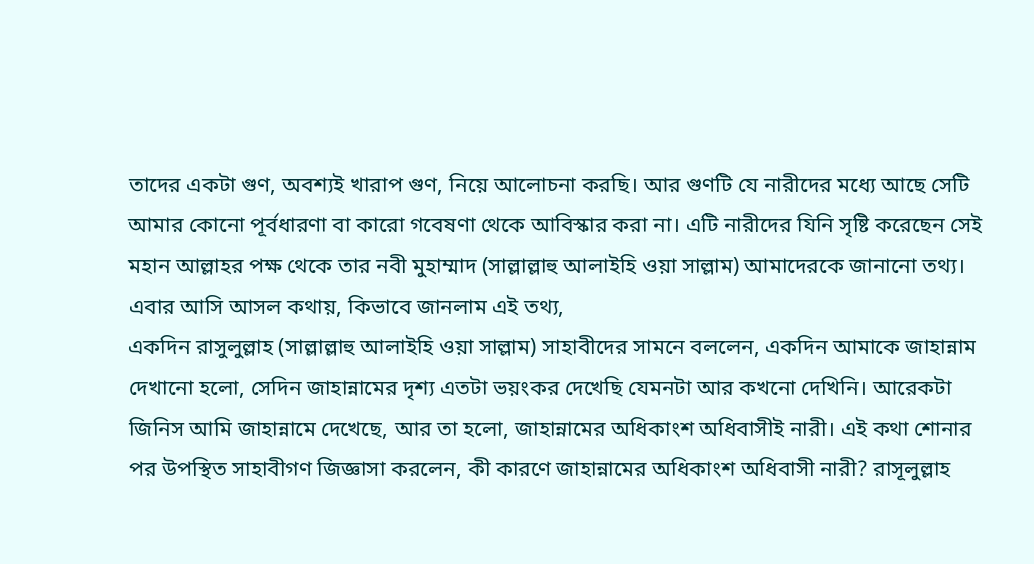তাদের একটা গুণ, অবশ্যই খারাপ গুণ, নিয়ে আলোচনা করছি। আর গুণটি যে নারীদের মধ্যে আছে সেটি আমার কোনো পূর্বধারণা বা কারো গবেষণা থেকে আবিস্কার করা না। এটি নারীদের যিনি সৃষ্টি করেছেন সেই মহান আল্লাহর পক্ষ থেকে তার নবী মুহাম্মাদ (সাল্লাল্লাহু আলাইহি ওয়া সাল্লাম) আমাদেরকে জানানো তথ্য।
এবার আসি আসল কথায়, কিভাবে জানলাম এই তথ্য,
একদিন রাসুলুল্লাহ (সাল্লাল্লাহু আলাইহি ওয়া সাল্লাম) সাহাবীদের সামনে বললেন, একদিন আমাকে জাহান্নাম দেখানো হলো, সেদিন জাহান্নামের দৃশ্য এতটা ভয়ংকর দেখেছি যেমনটা আর কখনো দেখিনি। আরেকটা জিনিস আমি জাহান্নামে দেখেছে, আর তা হলো, জাহান্নামের অধিকাংশ অধিবাসীই নারী। এই কথা শোনার পর উপস্থিত সাহাবীগণ জিজ্ঞাসা করলেন, কী কারণে জাহান্নামের অধিকাংশ অধিবাসী নারী? রাসূলুল্লাহ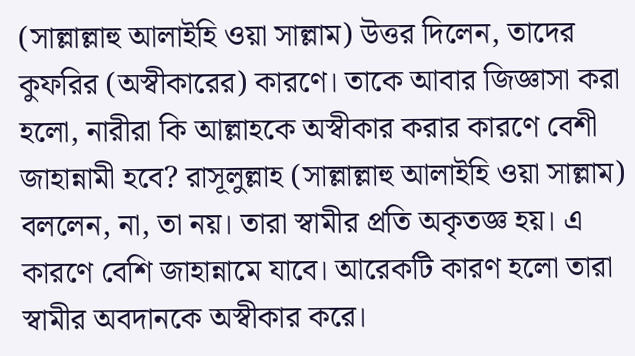(সাল্লাল্লাহু আলাইহি ওয়া সাল্লাম) উত্তর দিলেন, তাদের কুফরির (অস্বীকারের) কারণে। তাকে আবার জিজ্ঞাসা করা হলো, নারীরা কি আল্লাহকে অস্বীকার করার কারণে বেশী জাহান্নামী হবে? রাসূলুল্লাহ (সাল্লাল্লাহু আলাইহি ওয়া সাল্লাম) বললেন, না, তা নয়। তারা স্বামীর প্রতি অকৃতজ্ঞ হয়। এ কারণে বেশি জাহান্নামে যাবে। আরেকটি কারণ হলো তারা স্বামীর অবদানকে অস্বীকার করে।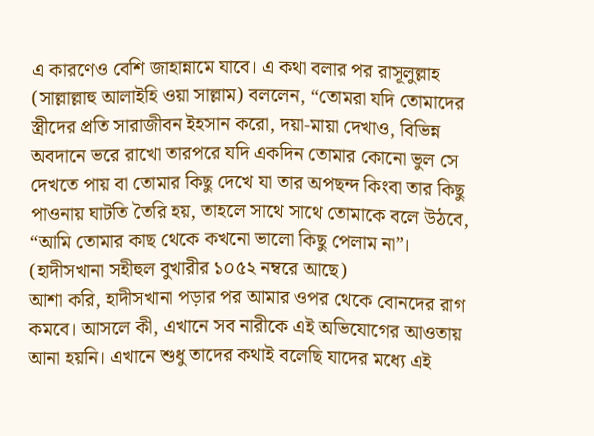এ কারণেও বেশি জাহান্নামে যাবে। এ কথা বলার পর রাসূলুল্লাহ (সাল্লাল্লাহু আলাইহি ওয়া সাল্লাম) বললেন, “তোমরা যদি তোমাদের স্ত্রীদের প্রতি সারাজীবন ইহসান করো, দয়া-মায়া দেখাও, বিভিন্ন অবদানে ভরে রাখো তারপরে যদি একদিন তোমার কোনো ভুল সে দেখতে পায় বা তোমার কিছু দেখে যা তার অপছন্দ কিংবা তার কিছু পাওনায় ঘাটতি তৈরি হয়, তাহলে সাথে সাথে তোমাকে বলে উঠবে, “আমি তোমার কাছ থেকে কখনো ভালো কিছু পেলাম না”। (হাদীসখানা সহীহুল বুখারীর ১০৫২ নম্বরে আছে)
আশা করি, হাদীসখানা পড়ার পর আমার ওপর থেকে বোনদের রাগ কমবে। আসলে কী, এখানে সব নারীকে এই অভিযোগের আওতায় আনা হয়নি। এখানে শুধু তাদের কথাই বলেছি যাদের মধ্যে এই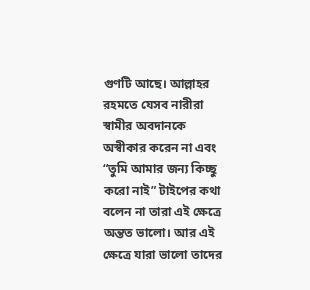গুণটি আছে। আল্লাহর রহমতে যেসব নারীরা স্বামীর অবদানকে অস্বীকার করেন না এবং “তুমি আমার জন্য কিচ্ছু করো নাই” টাইপের কথা বলেন না তারা এই ক্ষেত্রে অন্তত ভালো। আর এই ক্ষেত্রে যারা ভালো তাদের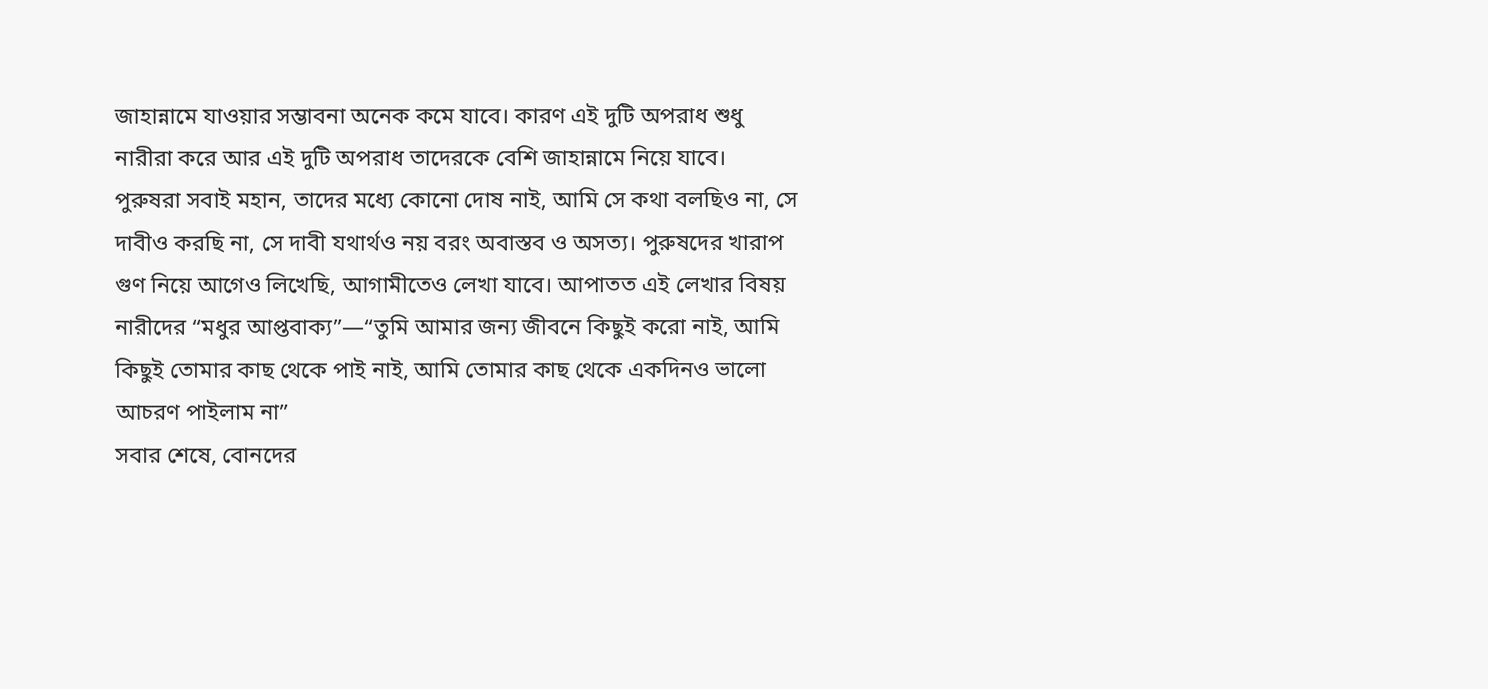জাহান্নামে যাওয়ার সম্ভাবনা অনেক কমে যাবে। কারণ এই দুটি অপরাধ শুধু নারীরা করে আর এই দুটি অপরাধ তাদেরকে বেশি জাহান্নামে নিয়ে যাবে।
পুরুষরা সবাই মহান, তাদের মধ্যে কোনো দোষ নাই, আমি সে কথা বলছিও না, সে দাবীও করছি না, সে দাবী যথার্থও নয় বরং অবাস্তব ও অসত্য। পুরুষদের খারাপ গুণ নিয়ে আগেও লিখেছি, আগামীতেও লেখা যাবে। আপাতত এই লেখার বিষয় নারীদের “মধুর আপ্তবাক্য”—“তুমি আমার জন্য জীবনে কিছুই করো নাই, আমি কিছুই তোমার কাছ থেকে পাই নাই, আমি তোমার কাছ থেকে একদিনও ভালো আচরণ পাইলাম না”
সবার শেষে, বোনদের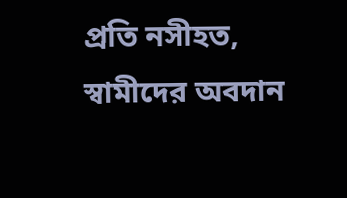প্রতি নসীহত, স্বামীদের অবদান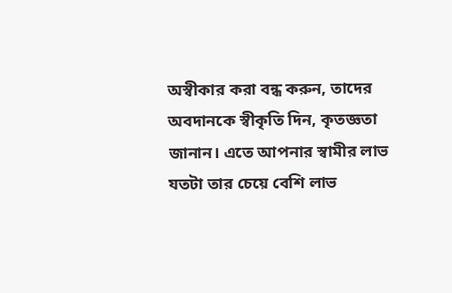অস্বীকার করা বন্ধ করুন, তাদের অবদানকে স্বীকৃতি দিন, কৃতজ্ঞতা জানান। এতে আপনার স্বামীর লাভ যতটা তার চেয়ে বেশি লাভ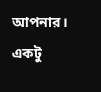আপনার। একটু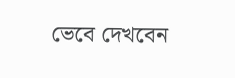ভেবে দেখবেন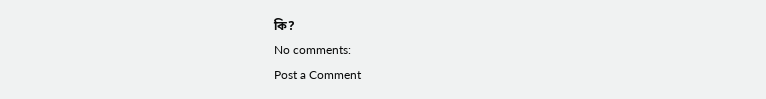কি?
No comments:
Post a Comment